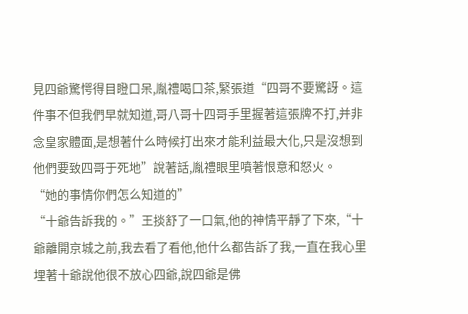見四爺驚愕得目瞪口呆,胤禮喝口茶,緊張道“四哥不要驚訝。這件事不但我們早就知道,哥八哥十四哥手里握著這張牌不打,并非念皇家體面,是想著什么時候打出來才能利益最大化,只是沒想到他們要致四哥于死地”說著話,胤禮眼里噴著恨意和怒火。
“她的事情你們怎么知道的”
“十爺告訴我的。”王掞舒了一口氣,他的神情平靜了下來,“十爺離開京城之前,我去看了看他,他什么都告訴了我,一直在我心里埋著十爺說他很不放心四爺,說四爺是佛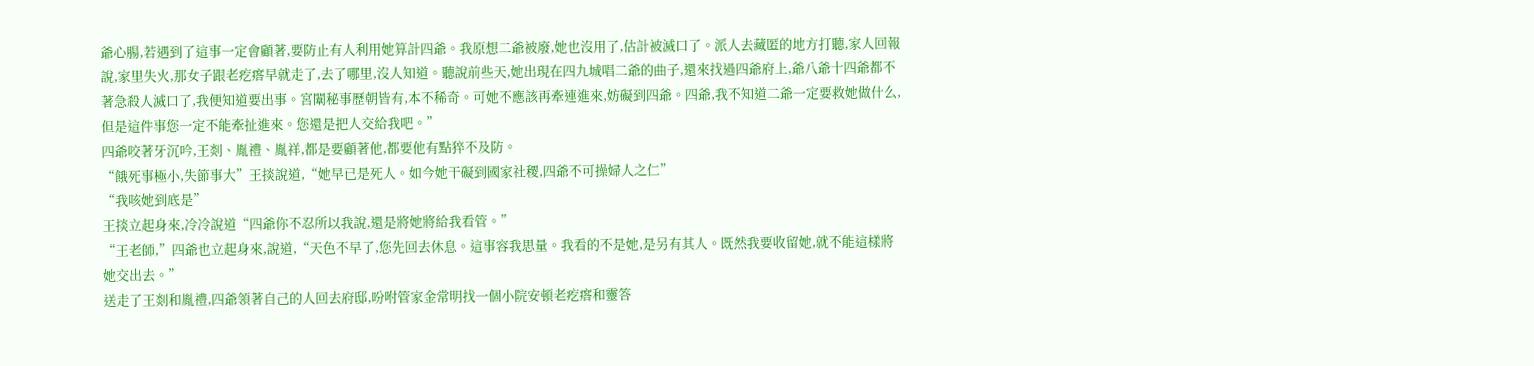爺心腸,若遇到了這事一定會顧著,要防止有人利用她算計四爺。我原想二爺被廢,她也沒用了,估計被滅口了。派人去藏匿的地方打聽,家人回報說,家里失火,那女子跟老疙瘩早就走了,去了哪里,沒人知道。聽說前些天,她出現在四九城唱二爺的曲子,還來找過四爺府上,爺八爺十四爺都不著急殺人滅口了,我便知道要出事。宮闈秘事歷朝皆有,本不稀奇。可她不應該再牽連進來,妨礙到四爺。四爺,我不知道二爺一定要救她做什么,但是這件事您一定不能牽扯進來。您還是把人交給我吧。”
四爺咬著牙沉吟,王剡、胤禮、胤祥,都是要顧著他,都要他有點猝不及防。
“餓死事極小,失節事大”王掞說道,“她早已是死人。如今她干礙到國家社稷,四爺不可操婦人之仁”
“我咳她到底是”
王掞立起身來,冷冷說道“四爺你不忍所以我說,還是將她將給我看管。”
“王老師,”四爺也立起身來,說道,“天色不早了,您先回去休息。這事容我思量。我看的不是她,是另有其人。既然我要收留她,就不能這樣將她交出去。”
送走了王剡和胤禮,四爺領著自己的人回去府邸,吩咐管家金常明找一個小院安頓老疙瘩和靈答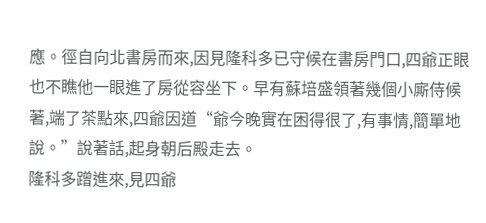應。徑自向北書房而來,因見隆科多已守候在書房門口,四爺正眼也不瞧他一眼進了房從容坐下。早有蘇培盛領著幾個小廝侍候著,端了茶點來,四爺因道“爺今晚實在困得很了,有事情,簡單地說。”說著話,起身朝后殿走去。
隆科多蹭進來,見四爺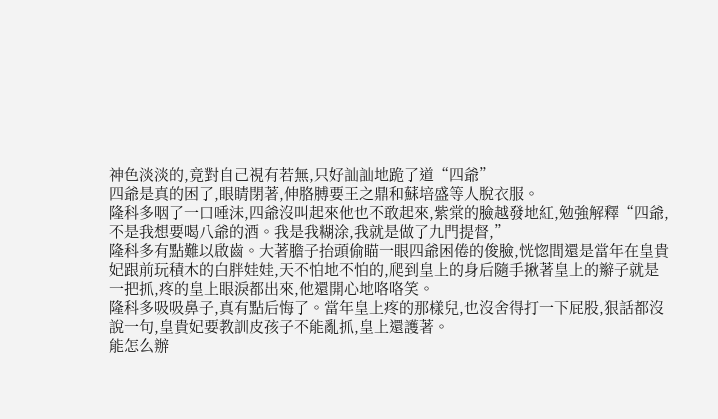神色淡淡的,竟對自己視有若無,只好訕訕地跪了道“四爺”
四爺是真的困了,眼睛閉著,伸胳膊要王之鼎和蘇培盛等人脫衣服。
隆科多咽了一口唾沫,四爺沒叫起來他也不敢起來,紫棠的臉越發地紅,勉強解釋“四爺,不是我想要喝八爺的酒。我是我糊涂,我就是做了九門提督,”
隆科多有點難以啟齒。大著膽子抬頭偷瞄一眼四爺困倦的俊臉,恍惚間還是當年在皇貴妃跟前玩積木的白胖娃娃,天不怕地不怕的,爬到皇上的身后隨手揪著皇上的辮子就是一把抓,疼的皇上眼淚都出來,他還開心地咯咯笑。
隆科多吸吸鼻子,真有點后悔了。當年皇上疼的那樣兒,也沒舍得打一下屁股,狠話都沒說一句,皇貴妃要教訓皮孩子不能亂抓,皇上還護著。
能怎么辦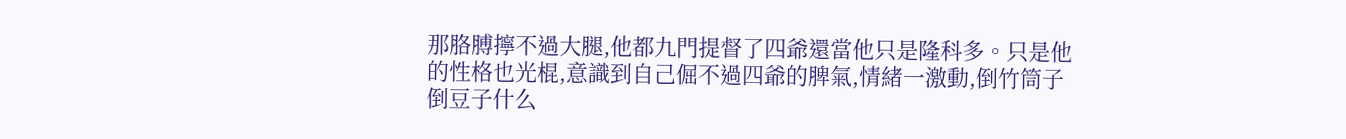那胳膊擰不過大腿,他都九門提督了四爺還當他只是隆科多。只是他的性格也光棍,意識到自己倔不過四爺的脾氣,情緒一激動,倒竹筒子倒豆子什么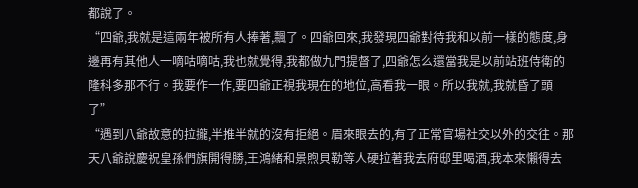都說了。
“四爺,我就是這兩年被所有人捧著,飄了。四爺回來,我發現四爺對待我和以前一樣的態度,身邊再有其他人一嘀咕嘀咕,我也就覺得,我都做九門提督了,四爺怎么還當我是以前站班侍衛的隆科多那不行。我要作一作,要四爺正視我現在的地位,高看我一眼。所以我就,我就昏了頭了”
“遇到八爺故意的拉攏,半推半就的沒有拒絕。眉來眼去的,有了正常官場社交以外的交往。那天八爺說慶祝皇孫們旗開得勝,王鴻緒和景煦貝勒等人硬拉著我去府邸里喝酒,我本來懶得去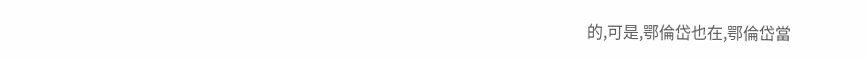的,可是,鄂倫岱也在,鄂倫岱當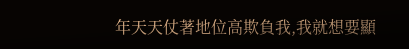年天天仗著地位高欺負我,我就想要顯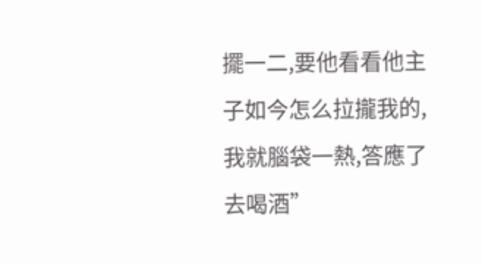擺一二,要他看看他主子如今怎么拉攏我的,我就腦袋一熱,答應了去喝酒”